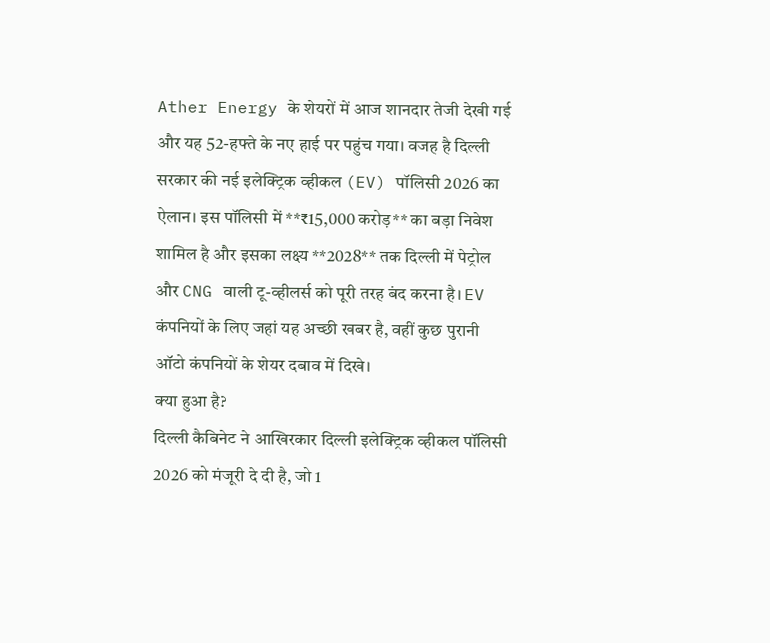Ather Energy के शेयरों में आज शानदार तेजी देखी गई और यह 52-हफ्ते के नए हाई पर पहुंच गया। वजह है दिल्ली सरकार की नई इलेक्ट्रिक व्हीकल (EV) पॉलिसी 2026 का ऐलान। इस पॉलिसी में **₹15,000 करोड़** का बड़ा निवेश शामिल है और इसका लक्ष्य **2028** तक दिल्ली में पेट्रोल और CNG वाली टू-व्हीलर्स को पूरी तरह बंद करना है। EV कंपनियों के लिए जहां यह अच्छी खबर है, वहीं कुछ पुरानी ऑटो कंपनियों के शेयर दबाव में दिखे।
क्या हुआ है?
दिल्ली कैबिनेट ने आखिरकार दिल्ली इलेक्ट्रिक व्हीकल पॉलिसी 2026 को मंजूरी दे दी है, जो 1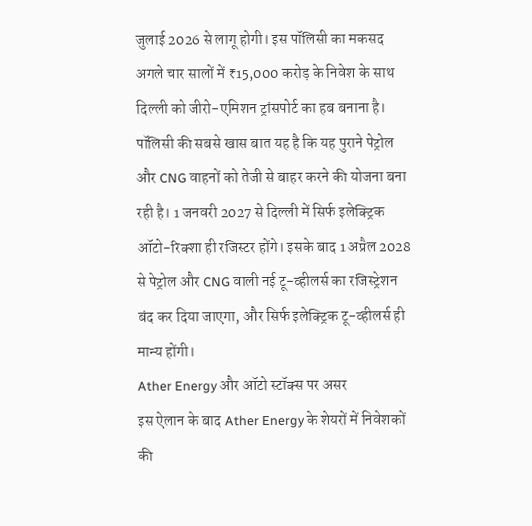जुलाई 2026 से लागू होगी। इस पॉलिसी का मकसद अगले चार सालों में ₹15,000 करोड़ के निवेश के साथ दिल्ली को जीरो-एमिशन ट्रांसपोर्ट का हब बनाना है। पॉलिसी की सबसे खास बात यह है कि यह पुराने पेट्रोल और CNG वाहनों को तेजी से बाहर करने की योजना बना रही है। 1 जनवरी 2027 से दिल्ली में सिर्फ इलेक्ट्रिक ऑटो-रिक्शा ही रजिस्टर होंगे। इसके बाद 1 अप्रैल 2028 से पेट्रोल और CNG वाली नई टू-व्हीलर्स का रजिस्ट्रेशन बंद कर दिया जाएगा, और सिर्फ इलेक्ट्रिक टू-व्हीलर्स ही मान्य होंगी।
Ather Energy और ऑटो स्टॉक्स पर असर
इस ऐलान के बाद Ather Energy के शेयरों में निवेशकों की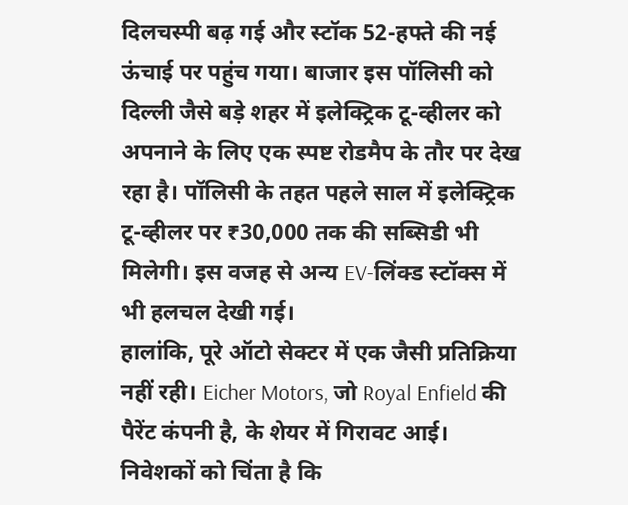दिलचस्पी बढ़ गई और स्टॉक 52-हफ्ते की नई ऊंचाई पर पहुंच गया। बाजार इस पॉलिसी को दिल्ली जैसे बड़े शहर में इलेक्ट्रिक टू-व्हीलर को अपनाने के लिए एक स्पष्ट रोडमैप के तौर पर देख रहा है। पॉलिसी के तहत पहले साल में इलेक्ट्रिक टू-व्हीलर पर ₹30,000 तक की सब्सिडी भी मिलेगी। इस वजह से अन्य EV-लिंक्ड स्टॉक्स में भी हलचल देखी गई।
हालांकि, पूरे ऑटो सेक्टर में एक जैसी प्रतिक्रिया नहीं रही। Eicher Motors, जो Royal Enfield की पैरेंट कंपनी है, के शेयर में गिरावट आई। निवेशकों को चिंता है कि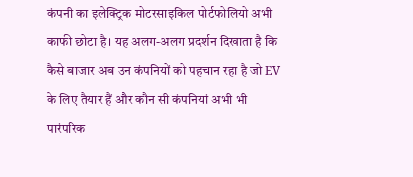कंपनी का इलेक्ट्रिक मोटरसाइकिल पोर्टफोलियो अभी काफी छोटा है। यह अलग-अलग प्रदर्शन दिखाता है कि कैसे बाजार अब उन कंपनियों को पहचान रहा है जो EV के लिए तैयार हैं और कौन सी कंपनियां अभी भी पारंपरिक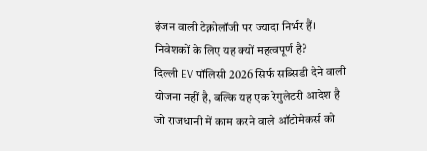इंजन वाली टेक्नोलॉजी पर ज्यादा निर्भर हैं।
निवेशकों के लिए यह क्यों महत्वपूर्ण है?
दिल्ली EV पॉलिसी 2026 सिर्फ सब्सिडी देने वाली योजना नहीं है, बल्कि यह एक रेगुलेटरी आदेश है जो राजधानी में काम करने वाले ऑटोमेकर्स को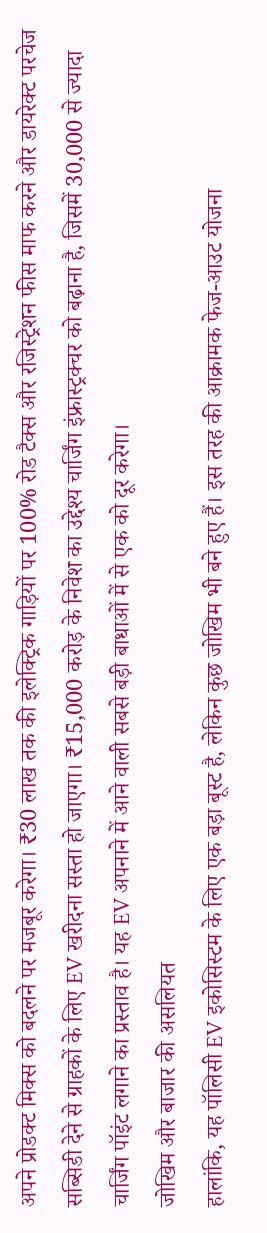अपने प्रोडक्ट मिक्स को बदलने पर मजबूर करेगा। ₹30 लाख तक की इलेक्ट्रिक गाड़ियों पर 100% रोड टैक्स और रजिस्ट्रेशन फीस माफ करने और डायरेक्ट परचेज सब्सिडी देने से ग्राहकों के लिए EV खरीदना सस्ता हो जाएगा। ₹15,000 करोड़ के निवेश का उद्देश्य चार्जिंग इंफ्रास्ट्रक्चर को बढ़ाना है, जिसमें 30,000 से ज्यादा चार्जिंग पॉइंट लगाने का प्रस्ताव है। यह EV अपनाने में आने वाली सबसे बड़ी बाधाओं में से एक को दूर करेगा।
जोखिम और बाजार की असलियत
हालांकि, यह पॉलिसी EV इकोसिस्टम के लिए एक बड़ा बूस्ट है, लेकिन कुछ जोखिम भी बने हुए हैं। इस तरह की आक्रामक फेज-आउट योजना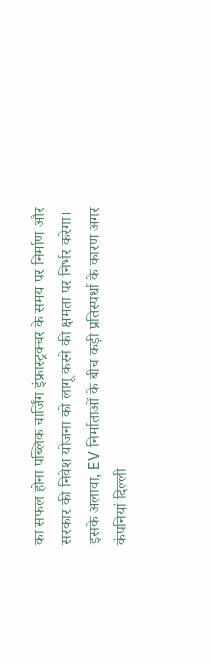का सफल होना पब्लिक चार्जिंग इंफ्रास्ट्रक्चर के समय पर निर्माण और सरकार की निवेश योजना को लागू करने की क्षमता पर निर्भर करेगा। इसके अलावा, EV निर्माताओं के बीच कड़ी प्रतिस्पर्धा के कारण अगर कंपनियां दिल्ली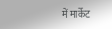में मार्केट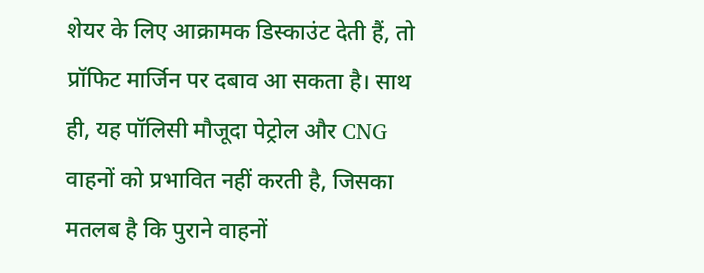शेयर के लिए आक्रामक डिस्काउंट देती हैं, तो प्रॉफिट मार्जिन पर दबाव आ सकता है। साथ ही, यह पॉलिसी मौजूदा पेट्रोल और CNG वाहनों को प्रभावित नहीं करती है, जिसका मतलब है कि पुराने वाहनों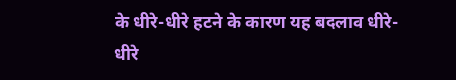के धीरे-धीरे हटने के कारण यह बदलाव धीरे-धीरे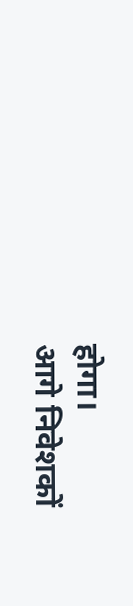होगा।
आगे निवेशकों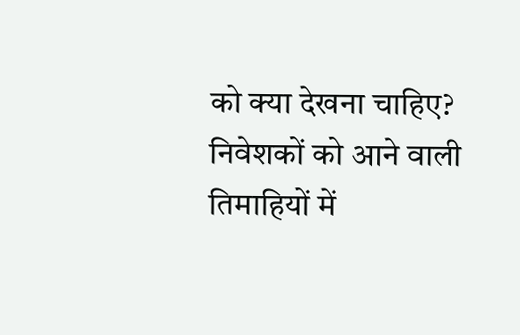को क्या देखना चाहिए?
निवेशकों को आने वाली तिमाहियों में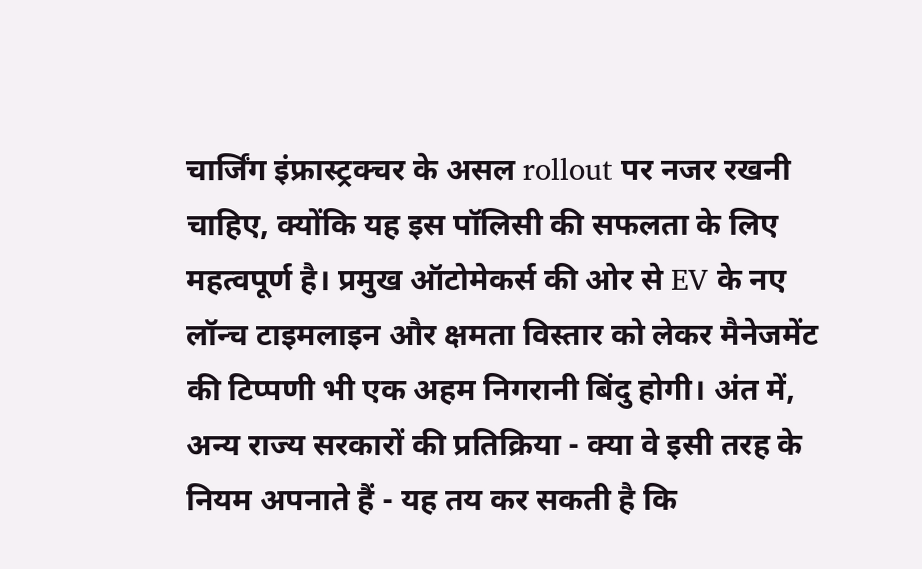चार्जिंग इंफ्रास्ट्रक्चर के असल rollout पर नजर रखनी चाहिए, क्योंकि यह इस पॉलिसी की सफलता के लिए महत्वपूर्ण है। प्रमुख ऑटोमेकर्स की ओर से EV के नए लॉन्च टाइमलाइन और क्षमता विस्तार को लेकर मैनेजमेंट की टिप्पणी भी एक अहम निगरानी बिंदु होगी। अंत में, अन्य राज्य सरकारों की प्रतिक्रिया - क्या वे इसी तरह के नियम अपनाते हैं - यह तय कर सकती है कि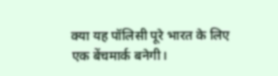क्या यह पॉलिसी पूरे भारत के लिए एक बेंचमार्क बनेगी।